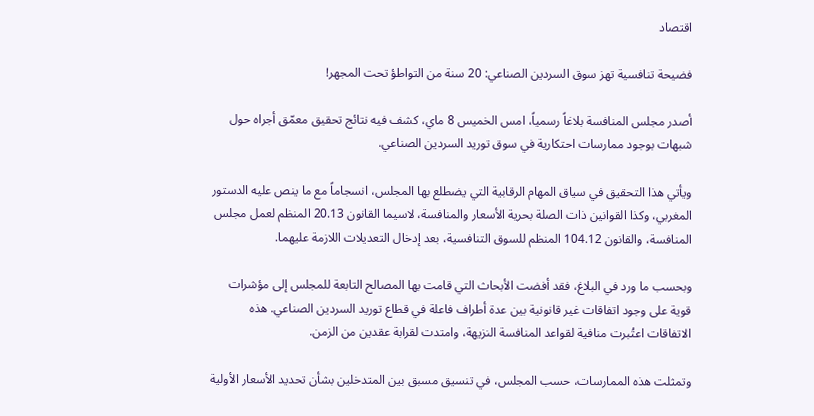اقتصاد

فضيحة تنافسية تهز سوق السردين الصناعي: 20 سنة من التواطؤ تحت المجهر!

أصدر مجلس المنافسة بلاغاً رسمياً، امس الخميس 8 ماي، كشف فيه نتائج تحقيق معمّق أجراه حول شبهات بوجود ممارسات احتكارية في سوق توريد السردين الصناعي.

ويأتي هذا التحقيق في سياق المهام الرقابية التي يضطلع بها المجلس، انسجاماً مع ما ينص عليه الدستور المغربي، وكذا القوانين ذات الصلة بحرية الأسعار والمنافسة، لاسيما القانون 20.13 المنظم لعمل مجلس المنافسة، والقانون 104.12 المنظم للسوق التنافسية، بعد إدخال التعديلات اللازمة عليهما.

وبحسب ما ورد في البلاغ، فقد أفضت الأبحاث التي قامت بها المصالح التابعة للمجلس إلى مؤشرات قوية على وجود اتفاقات غير قانونية بين عدة أطراف فاعلة في قطاع توريد السردين الصناعي. هذه الاتفاقات اعتُبرت منافية لقواعد المنافسة النزيهة، وامتدت لقرابة عقدين من الزمن.

وتمثلت هذه الممارسات، حسب المجلس، في تنسيق مسبق بين المتدخلين بشأن تحديد الأسعار الأولية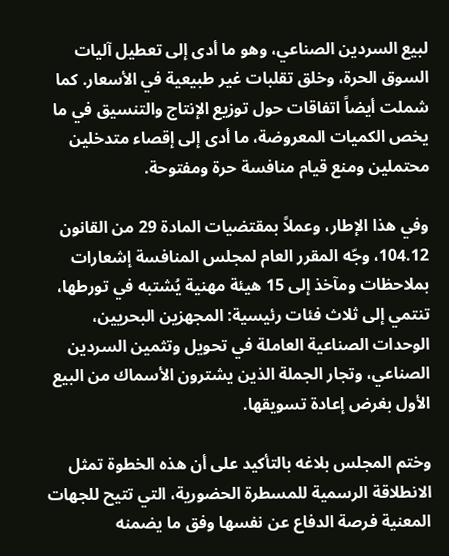لبيع السردين الصناعي، وهو ما أدى إلى تعطيل آليات السوق الحرة، وخلق تقلبات غير طبيعية في الأسعار. كما شملت أيضاً اتفاقات حول توزيع الإنتاج والتنسيق في ما يخص الكميات المعروضة، ما أدى إلى إقصاء متدخلين محتملين ومنع قيام منافسة حرة ومفتوحة.

وفي هذا الإطار، وعملاً بمقتضيات المادة 29 من القانون 104.12، وجّه المقرر العام لمجلس المنافسة إشعارات بملاحظات ومآخذ إلى 15 هيئة مهنية يُشتبه في تورطها، تنتمي إلى ثلاث فئات رئيسية: المجهزين البحريين، الوحدات الصناعية العاملة في تحويل وتثمين السردين الصناعي، وتجار الجملة الذين يشترون الأسماك من البيع الأول بغرض إعادة تسويقها.

وختم المجلس بلاغه بالتأكيد على أن هذه الخطوة تمثل الانطلاقة الرسمية للمسطرة الحضورية، التي تتيح للجهات المعنية فرصة الدفاع عن نفسها وفق ما يضمنه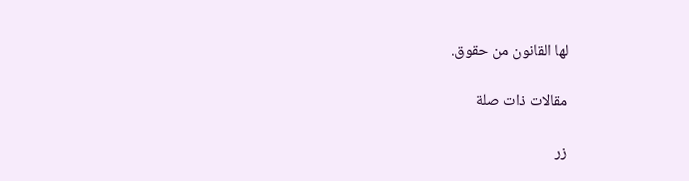لها القانون من حقوق.

مقالات ذات صلة

زر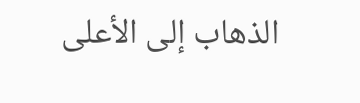الذهاب إلى الأعلى